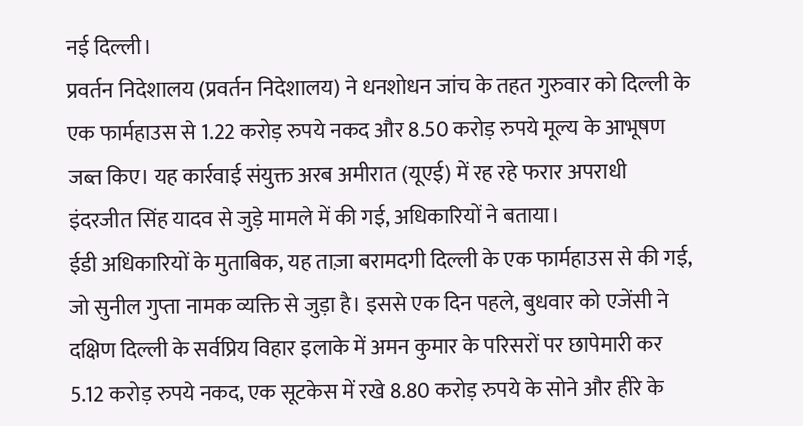नई दिल्ली।
प्रवर्तन निदेशालय (प्रवर्तन निदेशालय) ने धनशोधन जांच के तहत गुरुवार को दिल्ली के एक फार्महाउस से 1.22 करोड़ रुपये नकद और 8.50 करोड़ रुपये मूल्य के आभूषण जब्त किए। यह कार्रवाई संयुक्त अरब अमीरात (यूएई) में रह रहे फरार अपराधी इंदरजीत सिंह यादव से जुड़े मामले में की गई, अधिकारियों ने बताया।
ईडी अधिकारियों के मुताबिक, यह ताज़ा बरामदगी दिल्ली के एक फार्महाउस से की गई, जो सुनील गुप्ता नामक व्यक्ति से जुड़ा है। इससे एक दिन पहले, बुधवार को एजेंसी ने दक्षिण दिल्ली के सर्वप्रिय विहार इलाके में अमन कुमार के परिसरों पर छापेमारी कर 5.12 करोड़ रुपये नकद, एक सूटकेस में रखे 8.80 करोड़ रुपये के सोने और हीरे के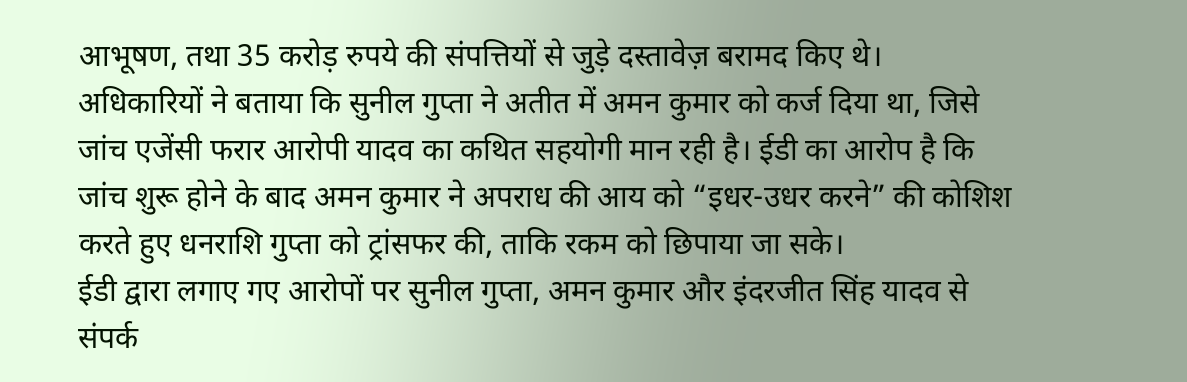आभूषण, तथा 35 करोड़ रुपये की संपत्तियों से जुड़े दस्तावेज़ बरामद किए थे।
अधिकारियों ने बताया कि सुनील गुप्ता ने अतीत में अमन कुमार को कर्ज दिया था, जिसे जांच एजेंसी फरार आरोपी यादव का कथित सहयोगी मान रही है। ईडी का आरोप है कि जांच शुरू होने के बाद अमन कुमार ने अपराध की आय को “इधर-उधर करने” की कोशिश करते हुए धनराशि गुप्ता को ट्रांसफर की, ताकि रकम को छिपाया जा सके।
ईडी द्वारा लगाए गए आरोपों पर सुनील गुप्ता, अमन कुमार और इंदरजीत सिंह यादव से संपर्क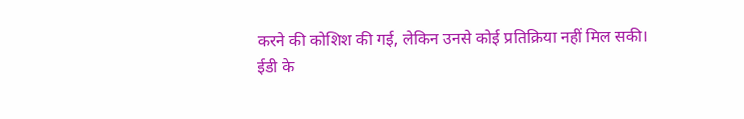करने की कोशिश की गई, लेकिन उनसे कोई प्रतिक्रिया नहीं मिल सकी।
ईडी के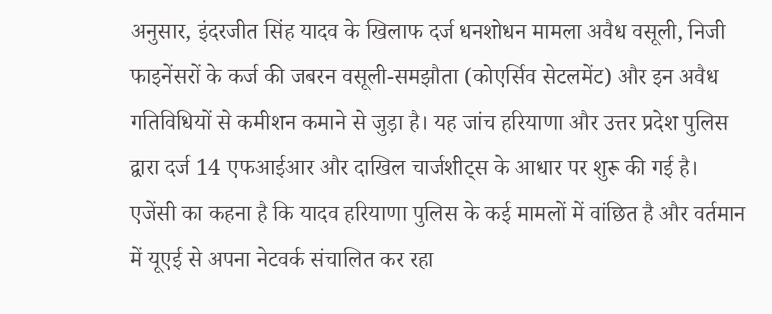अनुसार, इंदरजीत सिंह यादव के खिलाफ दर्ज धनशोधन मामला अवैध वसूली, निजी फाइनेंसरों के कर्ज की जबरन वसूली-समझौता (कोएर्सिव सेटलमेंट) और इन अवैध गतिविधियों से कमीशन कमाने से जुड़ा है। यह जांच हरियाणा और उत्तर प्रदेश पुलिस द्वारा दर्ज 14 एफआईआर और दाखिल चार्जशीट्स के आधार पर शुरू की गई है।
एजेंसी का कहना है कि यादव हरियाणा पुलिस के कई मामलों में वांछित है और वर्तमान में यूएई से अपना नेटवर्क संचालित कर रहा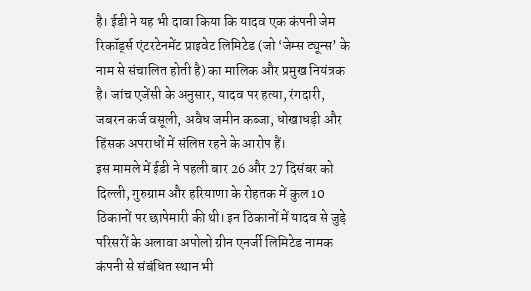है। ईडी ने यह भी दावा किया कि यादव एक कंपनी जेम रिकॉर्ड्स एंटरटेनमेंट प्राइवेट लिमिटेड (जो ‘जेम्स ट्यून्स’ के नाम से संचालित होती है) का मालिक और प्रमुख नियंत्रक है। जांच एजेंसी के अनुसार, यादव पर हत्या, रंगदारी, जबरन कर्ज वसूली, अवैध जमीन कब्जा, धोखाधड़ी और हिंसक अपराधों में संलिप्त रहने के आरोप हैं।
इस मामले में ईडी ने पहली बार 26 और 27 दिसंबर को दिल्ली, गुरुग्राम और हरियाणा के रोहतक में कुल 10 ठिकानों पर छापेमारी की थी। इन ठिकानों में यादव से जुड़े परिसरों के अलावा अपोलो ग्रीन एनर्जी लिमिटेड नामक कंपनी से संबंधित स्थान भी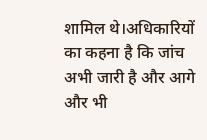शामिल थे।अधिकारियों का कहना है कि जांच अभी जारी है और आगे और भी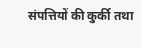संपत्तियों की कुर्की तथा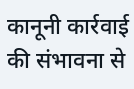कानूनी कार्रवाई की संभावना से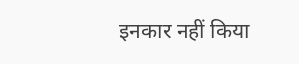इनकार नहीं किया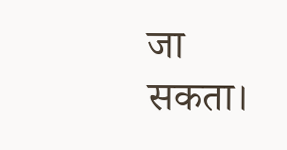जा सकता।